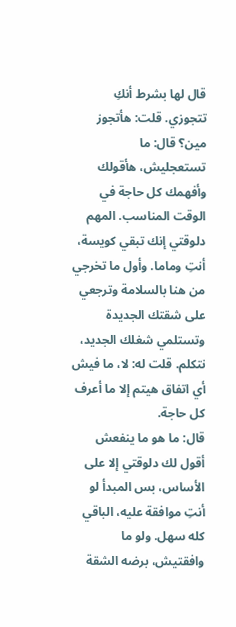قال لها بشرط أنكِ تتجوزي. قلت: هأتجوز مين؟ قال: ما تستعجليش، هأقولك وأفهمك كل حاجة في الوقت المناسب. المهم دلوقتي إنك تبقي كويسة، أنتِ وماما. وأول ما تخرجي من هنا بالسلامة وترجعي على شقتك الجديدة وتستلمي شغلك الجديد، نتكلم. قلت له: لا، ما فيش أي اتفاق هيتم إلا ما أعرف كل حاجة.
قال: ما هو ما ينفعش أقول لك دلوقتي إلا على الأساس، بس المبدأ لو أنتِ موافقة عليه، الباقي كله سهل. ولو ما وافقتيش، برضه الشقة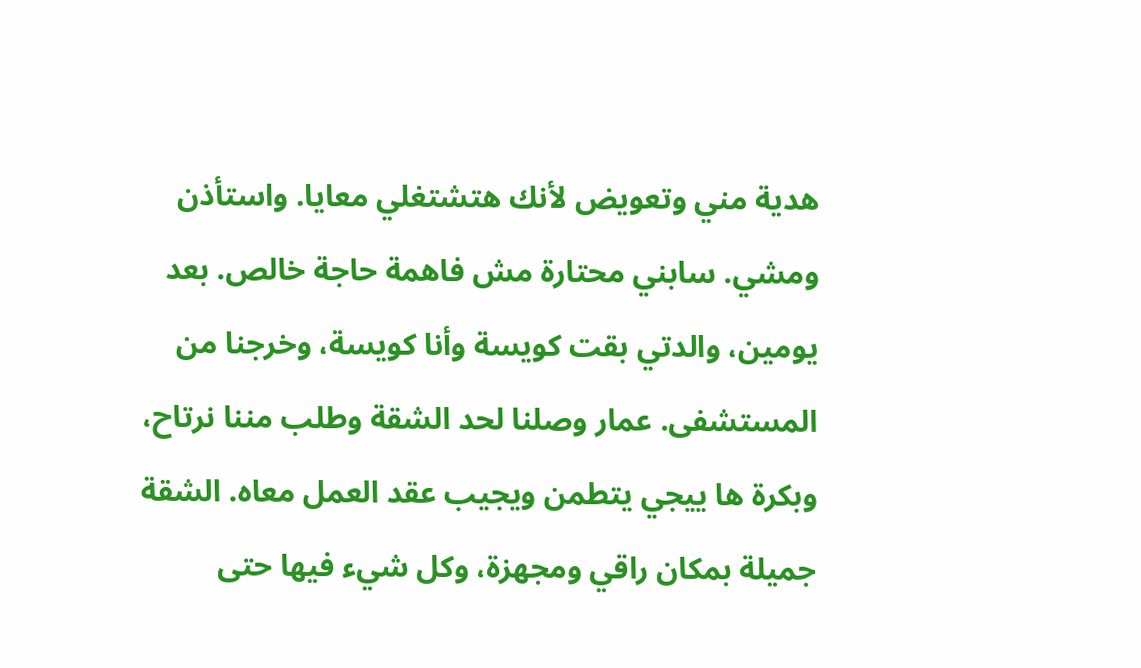هدية مني وتعويض لأنك هتشتغلي معايا. واستأذن ومشي. سابني محتارة مش فاهمة حاجة خالص. بعد يومين، والدتي بقت كويسة وأنا كويسة، وخرجنا من المستشفى. عمار وصلنا لحد الشقة وطلب مننا نرتاح، وبكرة ها ييجي يتطمن ويجيب عقد العمل معاه. الشقة جميلة بمكان راقي ومجهزة، وكل شيء فيها حتى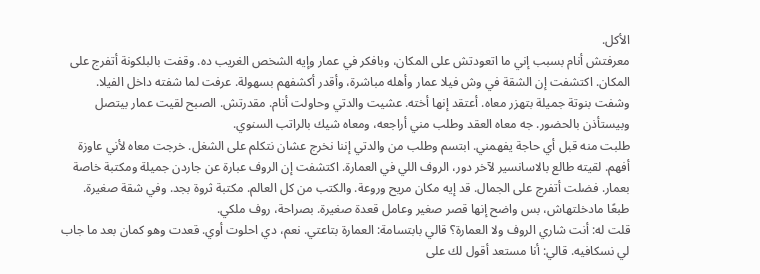الأكل.
معرفتش أنام بسبب إني ما اتعودتش على المكان، وبافكر في عمار وإيه الشخص الغريب ده. وقفت بالبلكونة أتفرج على المكان. اكتشفت إن الشقة في وش فيلا عمار وأهله مباشرة، وأقدر أكشفهم بسهولة. عرفت لما شفته داخل الفيلا. وشفت بنوتة جميلة بتهزر معاه. أعتقد إنها أخته. عشيت والدتي وحاولت أنام. مقدرتش. الصبح لقيت عمار بيتصل وبيستأذن بالحضور. جه معاه العقد وطلب مني أراجعه، ومعاه شيك بالراتب السنوي.
طلبت منه قبل أي حاجة يفهمني. ابتسم وطلب من والدتي إننا نخرج عشان نتكلم على الشغل. خرجت معاه لأني عاوزة أفهم. لقيته طالع بالاسانسير لآخر دور، الروف اللي في العمارة. اكتشفت إن الروف عبارة عن جاردن جميلة ومكتبة خاصة بعمار. فضلت أتفرج على الجمال. قد إيه مكان مريح وروعة. والكتب من كل العالم. مكتبة ثروة بجد. وفي شقة صغيرة. طبعًا مادخلتهاش، بس واضح إنها قصر صغير وعامل قعدة صغيرة. بصراحة، روف ملكي.
قلت له: أنت شاري الروف ولا العمارة؟ قالي بابتسامة: العمارة بتاعتي. نعم، دي احلوت أوي. قعدت وهو كمان بعد ما جاب لي نسكافيه. قالي: أنا مستعد أقول لك على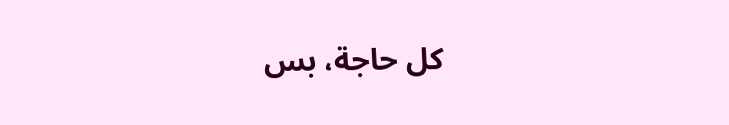كل حاجة، بس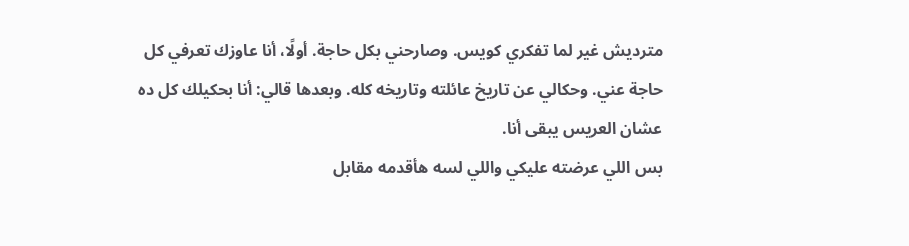مترديش غير لما تفكري كويس. وصارحني بكل حاجة. أولًا، أنا عاوزك تعرفي كل حاجة عني. وحكالي عن تاريخ عائلته وتاريخه كله. وبعدها قالي: أنا بحكيلك كل ده عشان العريس يبقى أنا.
بس اللي عرضته عليكي واللي لسه هأقدمه مقابل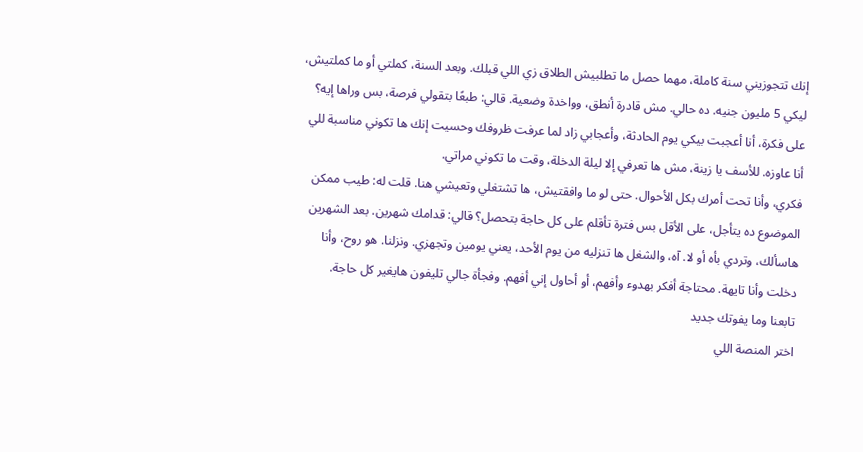إنك تتجوزيني سنة كاملة، مهما حصل ما تطلبيش الطلاق زي اللي قبلك. وبعد السنة، كملتي أو ما كملتيش، ليكي 5 مليون جنيه. ده حالي. مش قادرة أنطق، وواخدة وضعية. قالي: طبعًا بتقولي فرصة، بس وراها إيه؟ على فكرة، أنا أعجبت بيكي يوم الحادثة، وأعجابي زاد لما عرفت ظروفك وحسيت إنك ها تكوني مناسبة للي أنا عاوزه. للأسف يا زينة، مش ها تعرفي إلا ليلة الدخلة، وقت ما تكوني مراتي.
فكري، وأنا تحت أمرك بكل الأحوال. حتى لو ما وافقتيش، ها تشتغلي وتعيشي هنا. قلت له: طيب ممكن الموضوع ده يتأجل، على الأقل بس فترة تأقلم على كل حاجة بتحصل؟ قالي: قدامك شهرين. بعد الشهرين هاسألك، وتردي بأه أو لا. آه، والشغل ها تنزليه من يوم الأحد، يعني يومين وتجهزي. ونزلنا. هو روح، وأنا دخلت وأنا تايهة. محتاجة أفكر بهدوء وأفهم، أو أحاول إني أفهم. وفجأة جالي تليفون هايغير كل حاجة.
تابعنا وما يفوتك جديد
اختر المنصة اللي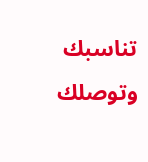تناسبك وتوصلك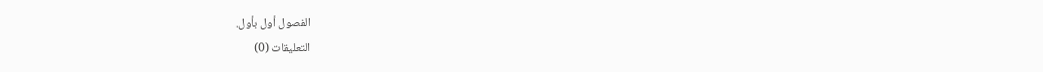الفصول أول بأول.
التعليقات (0)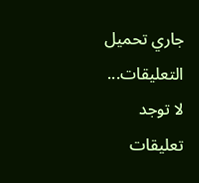جاري تحميل التعليقات...
لا توجد تعليقات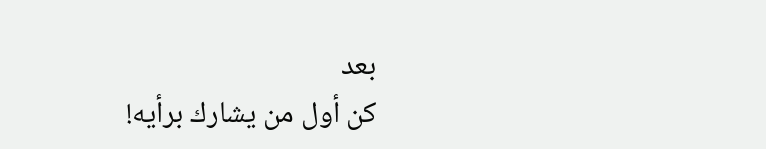بعد
كن أول من يشارك برأيه!